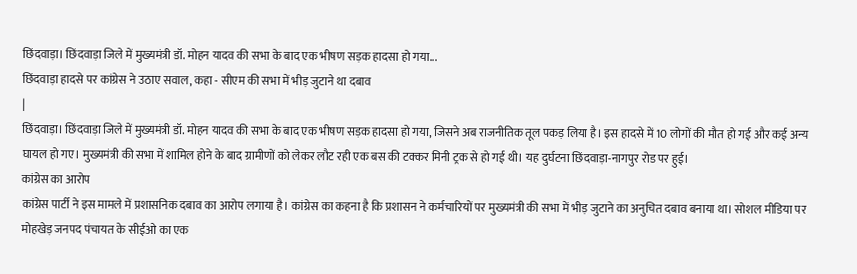छिंदवाड़ा। छिंदवाड़ा जिले में मुख्यमंत्री डॉ. मोहन यादव की सभा के बाद एक भीषण सड़क हादसा हो गया...
छिंदवाड़ा हादसे पर कांग्रेस ने उठाए सवाल, कहा - सीएम की सभा में भीड़ जुटाने था दबाव
|
छिंदवाड़ा। छिंदवाड़ा जिले में मुख्यमंत्री डॉ. मोहन यादव की सभा के बाद एक भीषण सड़क हादसा हो गया, जिसने अब राजनीतिक तूल पकड़ लिया है। इस हादसे में 10 लोगों की मौत हो गई और कई अन्य घायल हो गए। मुख्यमंत्री की सभा में शामिल होने के बाद ग्रामीणों को लेकर लौट रही एक बस की टक्कर मिनी ट्रक से हो गई थी। यह दुर्घटना छिंदवाड़ा-नागपुर रोड पर हुई।
कांग्रेस का आरोप
कांग्रेस पार्टी ने इस मामले में प्रशासनिक दबाव का आरोप लगाया है। कांग्रेस का कहना है कि प्रशासन ने कर्मचारियों पर मुख्यमंत्री की सभा में भीड़ जुटाने का अनुचित दबाव बनाया था। सोशल मीडिया पर मोहखेड़ जनपद पंचायत के सीईओ का एक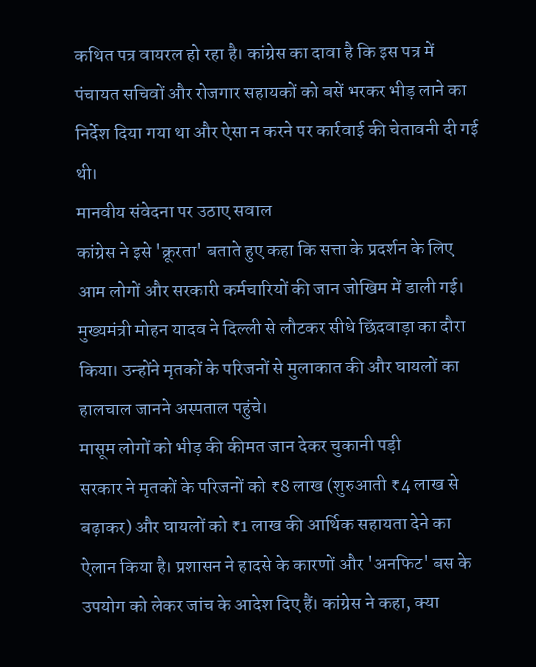कथित पत्र वायरल हो रहा है। कांग्रेस का दावा है कि इस पत्र में पंचायत सचिवों और रोजगार सहायकों को बसें भरकर भीड़ लाने का निर्देश दिया गया था और ऐसा न करने पर कार्रवाई की चेतावनी दी गई थी।
मानवीय संवेदना पर उठाए सवाल
कांग्रेस ने इसे 'क्रूरता' बताते हुए कहा कि सत्ता के प्रदर्शन के लिए आम लोगों और सरकारी कर्मचारियों की जान जोखिम में डाली गई। मुख्यमंत्री मोहन यादव ने दिल्ली से लौटकर सीधे छिंदवाड़ा का दौरा किया। उन्होंने मृतकों के परिजनों से मुलाकात की और घायलों का हालचाल जानने अस्पताल पहुंचे।
मासूम लोगों को भीड़ की कीमत जान देकर चुकानी पड़ी
सरकार ने मृतकों के परिजनों को ₹8 लाख (शुरुआती ₹4 लाख से बढ़ाकर) और घायलों को ₹1 लाख की आर्थिक सहायता देने का ऐलान किया है। प्रशासन ने हादसे के कारणों और 'अनफिट' बस के उपयोग को लेकर जांच के आदेश दिए हैं। कांग्रेस ने कहा, क्या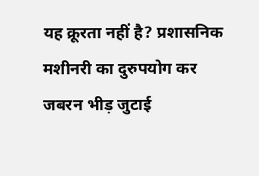यह क्रूरता नहीं है? प्रशासनिक मशीनरी का दुरुपयोग कर जबरन भीड़ जुटाई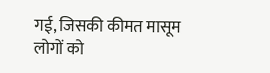गई, जिसकी कीमत मासूम लोगों को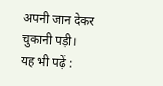अपनी जान देकर चुकानी पड़ी।
यह भी पढ़ें :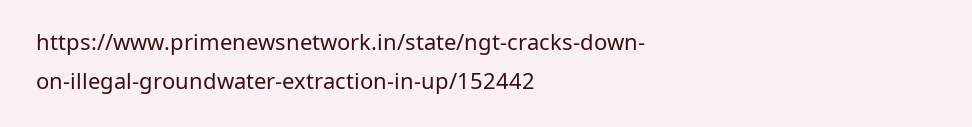https://www.primenewsnetwork.in/state/ngt-cracks-down-on-illegal-groundwater-extraction-in-up/152442